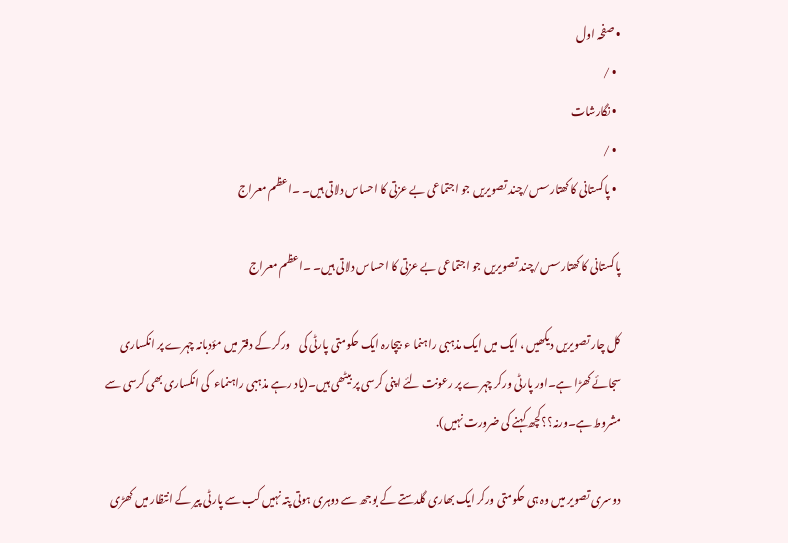• صفحہ اول
  • /
  • نگارشات
  • /
  • پاکستانی کا کھتارسس/چند تصویریں جو اجتماعی بے عزتی کا احساس دلاتی ہیں۔ ۔اعظم معراج

پاکستانی کا کھتارسس/چند تصویریں جو اجتماعی بے عزتی کا احساس دلاتی ہیں۔ ۔اعظم معراج

کل چار تصویریں دیکھیں ، ایک میں ایک مذہبی راہنما ء  بیچارہ ایک حکومتی پارٹی کی    ورکر کے دفتر میں مؤدبانہ چہرے پر انکساری سجائے کھڑا ہے۔اور پارٹی ورکر چہرے پر رعونت لئے اپنی کرسی پر بیٹھی ہیں۔(یاد رہے مذہبی راہنماء  کی انکساری بھی کرسی سے مشروط ہے۔ورنہ؟؟کچھ کہنے کی ضرورت نہیں).

دوسری تصویر میں وہ ہی حکومتی ورکر ایک بھاری گلدستے کے بوجھ سے دوہری ہوتی پتہ نہیں کب سے پارٹی پیر کے انتظار میں کھڑی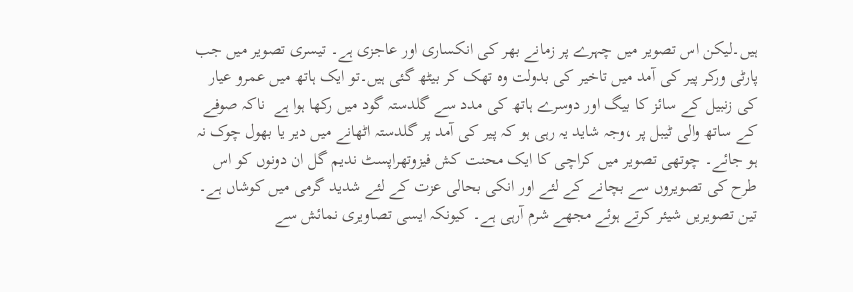ہیں۔لیکن اس تصویر میں چہرے پر زمانے بھر کی انکساری اور عاجزی ہے۔ تیسری تصویر میں جب پارٹی ورکر پیر کی آمد میں تاخیر کی بدولت وہ تھک کر بیٹھ گئی ہیں۔تو ایک ہاتھ میں عمرو عیار کی زنبیل کے سائز کا بیگ اور دوسرے ہاتھ کی مدد سے گلدستہ گود میں رکھا ہوا ہے  ناکہ صوفے کے ساتھ والی ٹیبل پر ،وجہ شاید یہ رہی ہو کہ پیر کی آمد پر گلدستہ اٹھانے میں دیر یا بھول چوک نہ ہو جائے۔ چوتھی تصویر میں کراچی کا ایک محنت کش فیزوتھراپسٹ ندیم گل ان دونوں کو اس طرح کی تصویروں سے بچانے کے لئے اور انکی بحالی عزت کے لئے شدید گرمی میں کوشاں ہے۔ تین تصویریں شیئر کرتے ہوئے مجھے شرم آرہی ہے۔ کیونکہ ایسی تصاویری نمائش سے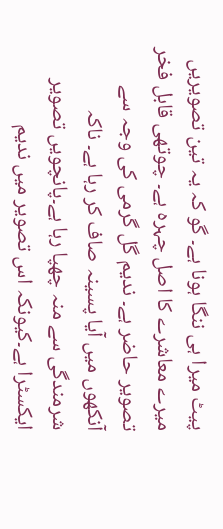پیٹ میرا ہی ننگا ہونا ہے۔ گو کہ یہ تین تصویریں میرے معاشرے کا اصل چہرہ ہے۔ چوتھی قابل فخر تصویر حاضر ہے۔ ندیم گل گرمی کی وجہ سے آنکھوں میں آیا پسینہ صاف کر رہا ہے۔ ناکہ شرمندگی سے منہ چھپا رہا ہے۔پانچویں تصویر ایکسٹرا ہے۔کیونکہ اس تصویر میں ندیم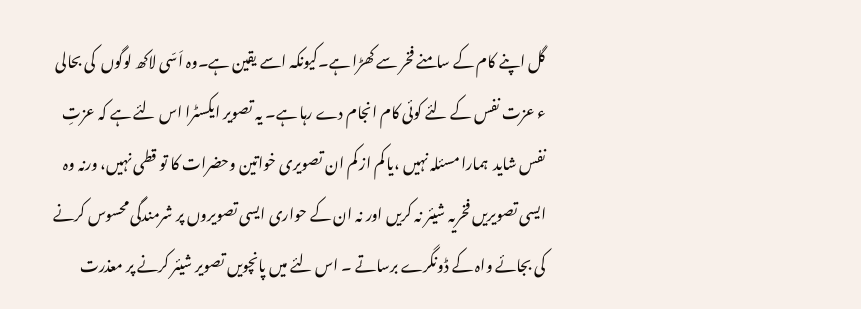گل اپنے کام کے سامنے فخر سے کھڑا ہے۔کیونکہ اسے یقین ہے۔وہ اَسّی لاکھ لوگوں  کی بحالی ء عزت نفس کے لئے کوئی کام انجام دے رہا ہے۔ یہ تصویر ایکسٹرا اس لئے ہے کہ عزتِ  نفس شاید  ہمارا مسئلہ نہیں ،یا کم از کم ان تصویری خواتین وحضرات کا تو قطی نہیں، ورنہ وہ ایسی تصویریں فخریہ شیئر نہ کریں اور نہ ان کے حواری ایسی تصویروں پر شرمندگی محسوس کرنے کی بجائے واہ کے ڈونگرے برساتے ۔ اس لئے میں پانچویں تصویر شیئر کرنے پر معذرت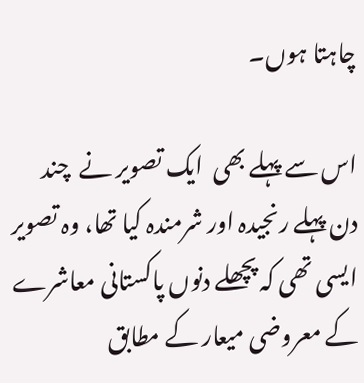چاہتا ہوں۔

اس سے پہلے بھی  ایک تصویر نے  چند دن پہلے رنجیدہ اور شرمندہ کیا تھا، وہ تصویر ایسی تھی کہ پچھلے دنوں پاکستانی معاشرے کے معروضی میعار کے مطابق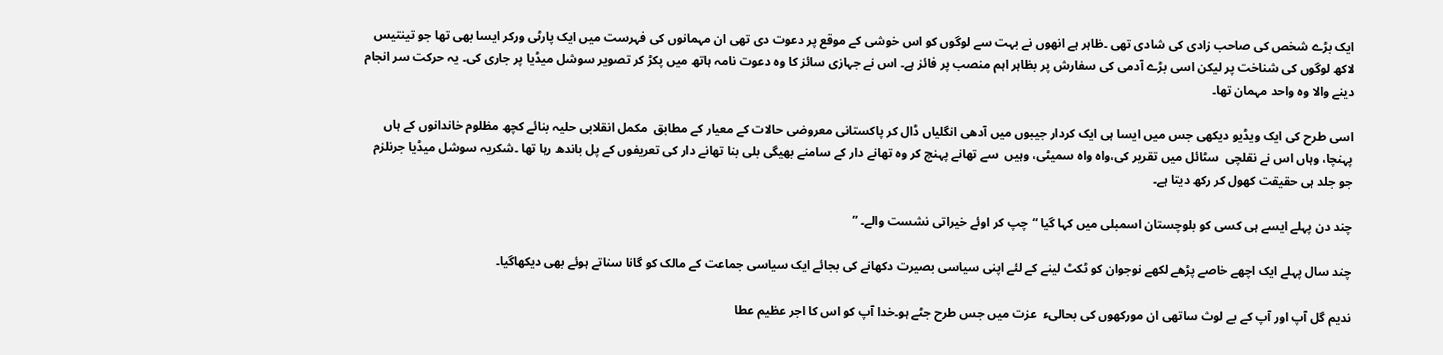ایک بڑے شخص کی صاحب زادی کی شادی تھی ۔ظاہر ہے انھوں نے بہت سے لوگوں کو اس خوشی کے موقع پر دعوت دی تھی ان مہمانوں کی فہرست میں ایک پارٹی ورکر ایسا بھی تھا جو تینتیس لاکھ لوگوں کی شناخت پر لیکن اسی بڑے آدمی کی سفارش پر بظاہر اہم منصب پر فائز ہے۔ اس نے جہازی سائز کا وہ دعوت نامہ ہاتھ میں پکڑ کر تصویر سوشل میڈیا پر جاری کی۔ یہ حرکت سر انجام دینے والا وہ واحد مہمان تھا۔

اسی طرح کی ایک ویڈیو دیکھی جس میں ایسا ہی ایک کردار جیبوں میں آدھی انگلیاں ڈال کر پاکستانی معروضی حالات کے معیار کے مطابق  مکمل انقلابی حلیہ بنائے کچھ مظلوم خاندانوں کے ہاں پہنچا، وہاں اس نے نقلچی  سٹائل میں تقریر کی،واہ واہ سمیٹی، وہیں  سے تھانے پہنچ کر وہ تھانے دار کے سامنے بھیگی بلی بنا تھانے دار کی تعریفوں کے پل باندھ رہا تھا ۔شکریہ سوشل میڈیا جرنلزم جو جلد ہی حقیقت کھول کر رکھ دیتا ہے۔

چند دن پہلے ایسے ہی کسی کو بلوچستان اسمبلی میں کہا گیا “چپ کر اوئے خیراتی نشست والے۔ ”

چند سال پہلے ایک اچھے خاصے پڑھے لکھے نوجوان کو ٹکٹ لینے کے لئے اپنی سیاسی بصیرت دکھانے کی بجائے ایک سیاسی جماعت کے مالک کو گانا سناتے ہوئے بھی دیکھاگیا۔

ندیم گل آپ اور آپ کے بے لوث ساتھی ان مورکھوں کی بحالیء  عزت میں جس طرح جٹے ہو۔خدا آپ کو اس کا اجر عظیم عطا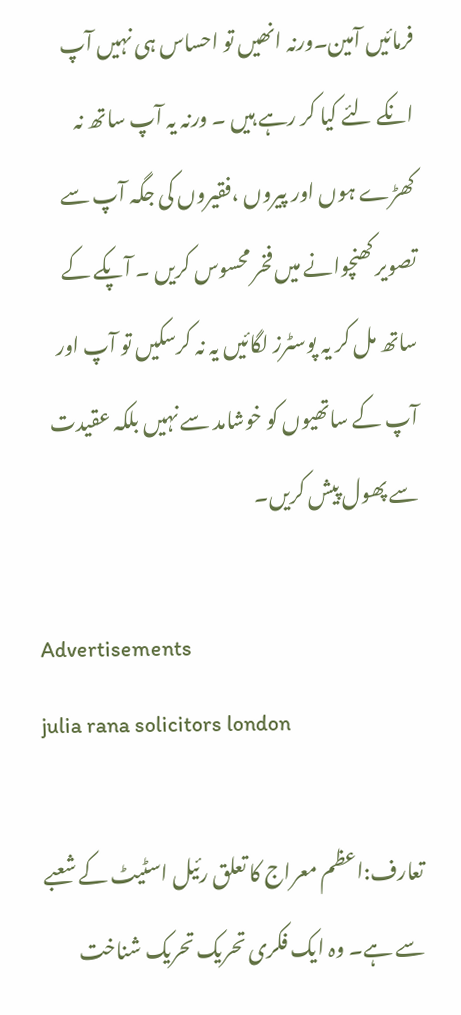فرمائیں آمین۔ورنہ انھیں تو احساس ہی نہیں آپ انکے لئے کیا کر رہے ہیں ۔ ورنہ یہ آپ ساتھ نہ کھڑے ہوں اور پیروں ،فقیروں کی جگہ آپ سے تصویر کھنچوانے میں فخر محسوس کریں ۔ آپکے کے ساتھ مل کر یہ پوسٹرز لگائیں یہ نہ کرسکیں تو آپ اور آپ کے ساتھیوں کو خوشامد سے نہیں بلکہ عقیدت سے پھول پیش کریں۔

Advertisements
julia rana solicitors london

تعارف:اعظم معراج کا تعلق رئیل اسٹیٹ کے شعبے سے ہے۔ وہ ایک فکری تحریک تحریک شناخت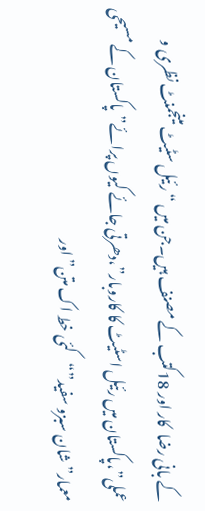کے بانی رضا  کار اور 18کتب کے مصنف ہیں۔جن میں “رئیل سٹیٹ مینجمنٹ نظری و عملی”،پاکستان میں رئیل اسٹیٹ کا کاروبار”،دھرتی جائے کیوں پرائے”پاکستان کے مسیحی معمار”شان سبزو سفید”“کئی خط اک متن” اور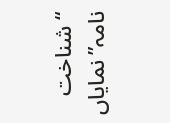“شناخت نامہ”نمایاں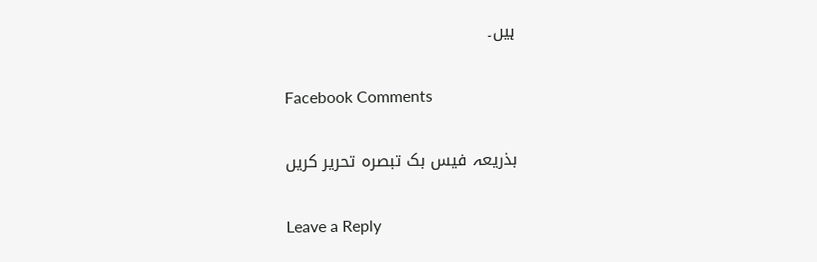ہیں۔

Facebook Comments

بذریعہ فیس بک تبصرہ تحریر کریں

Leave a Reply